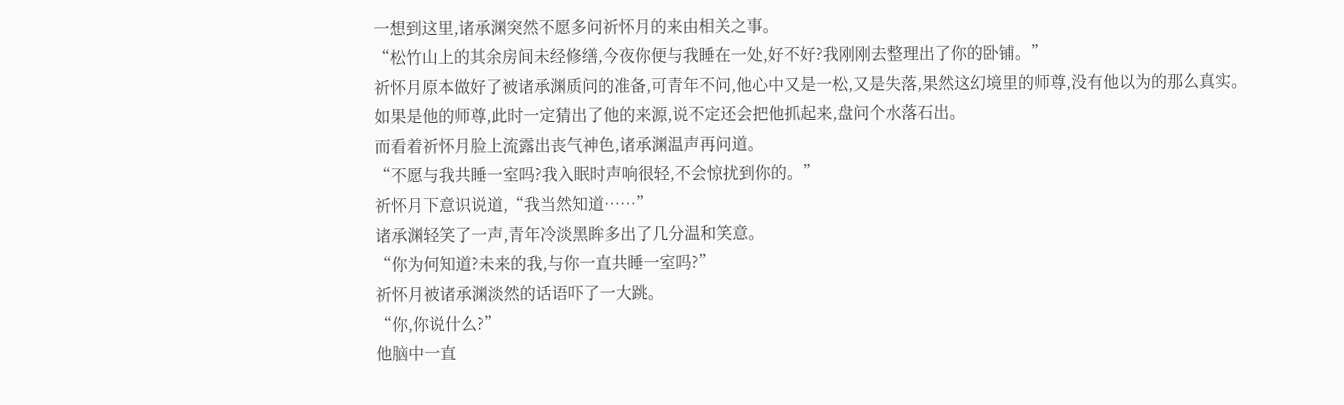一想到这里,诸承渊突然不愿多问祈怀月的来由相关之事。
“松竹山上的其余房间未经修缮,今夜你便与我睡在一处,好不好?我刚刚去整理出了你的卧铺。”
祈怀月原本做好了被诸承渊质问的准备,可青年不问,他心中又是一松,又是失落,果然这幻境里的师尊,没有他以为的那么真实。
如果是他的师尊,此时一定猜出了他的来源,说不定还会把他抓起来,盘问个水落石出。
而看着祈怀月脸上流露出丧气神色,诸承渊温声再问道。
“不愿与我共睡一室吗?我入眠时声响很轻,不会惊扰到你的。”
祈怀月下意识说道,“我当然知道……”
诸承渊轻笑了一声,青年冷淡黑眸多出了几分温和笑意。
“你为何知道?未来的我,与你一直共睡一室吗?”
祈怀月被诸承渊淡然的话语吓了一大跳。
“你,你说什么?”
他脑中一直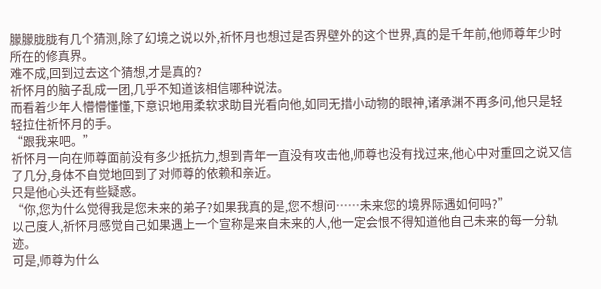朦朦胧胧有几个猜测,除了幻境之说以外,祈怀月也想过是否界壁外的这个世界,真的是千年前,他师尊年少时所在的修真界。
难不成,回到过去这个猜想,才是真的?
祈怀月的脑子乱成一团,几乎不知道该相信哪种说法。
而看着少年人懵懵懂懂,下意识地用柔软求助目光看向他,如同无措小动物的眼神,诸承渊不再多问,他只是轻轻拉住祈怀月的手。
“跟我来吧。”
祈怀月一向在师尊面前没有多少抵抗力,想到青年一直没有攻击他,师尊也没有找过来,他心中对重回之说又信了几分,身体不自觉地回到了对师尊的依赖和亲近。
只是他心头还有些疑惑。
“你,您为什么觉得我是您未来的弟子?如果我真的是,您不想问……未来您的境界际遇如何吗?”
以己度人,祈怀月感觉自己如果遇上一个宣称是来自未来的人,他一定会恨不得知道他自己未来的每一分轨迹。
可是,师尊为什么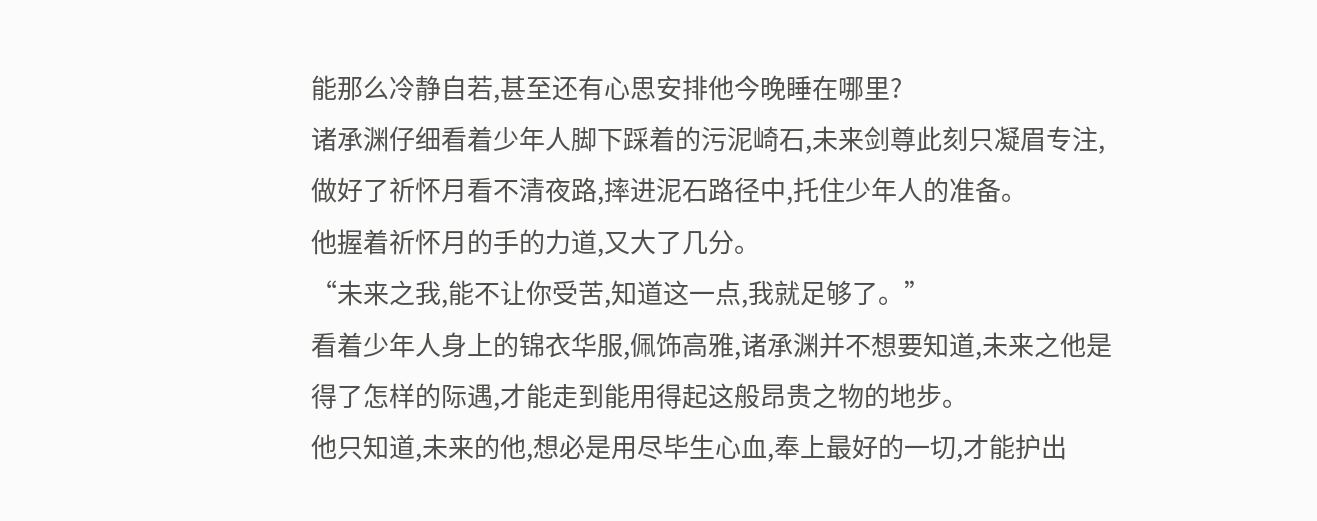能那么冷静自若,甚至还有心思安排他今晚睡在哪里?
诸承渊仔细看着少年人脚下踩着的污泥崎石,未来剑尊此刻只凝眉专注,做好了祈怀月看不清夜路,摔进泥石路径中,托住少年人的准备。
他握着祈怀月的手的力道,又大了几分。
“未来之我,能不让你受苦,知道这一点,我就足够了。”
看着少年人身上的锦衣华服,佩饰高雅,诸承渊并不想要知道,未来之他是得了怎样的际遇,才能走到能用得起这般昂贵之物的地步。
他只知道,未来的他,想必是用尽毕生心血,奉上最好的一切,才能护出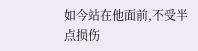如今站在他面前,不受半点损伤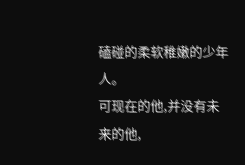磕碰的柔软稚嫩的少年人。
可现在的他,并没有未来的他,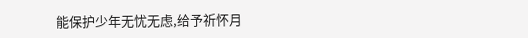能保护少年无忧无虑,给予祈怀月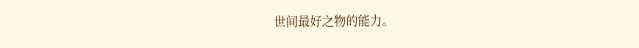世间最好之物的能力。